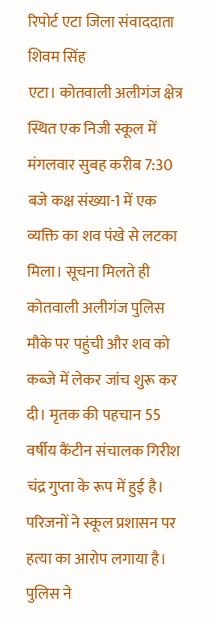रिपोर्ट एटा जिला संवाददाता शिवम सिंह
एटा। कोतवाली अलीगंज क्षेत्र स्थित एक निजी स्कूल में मंगलवार सुबह करीब 7:30 बजे कक्ष संख्या-1 में एक व्यक्ति का शव पंखे से लटका मिला। सूचना मिलते ही कोतवाली अलीगंज पुलिस मौके पर पहुंची और शव को कब्जे में लेकर जांच शुरू कर दी। मृतक की पहचान 55 वर्षीय कैंटीन संचालक गिरीश चंद्र गुप्ता के रूप में हुई है। परिजनों ने स्कूल प्रशासन पर हत्या का आरोप लगाया है। पुलिस ने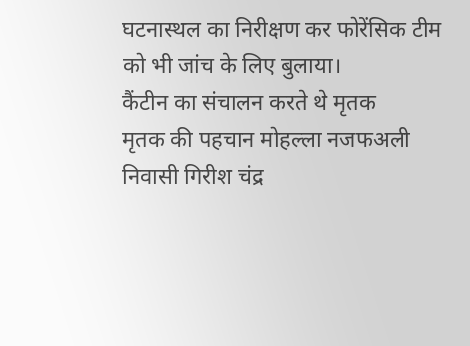घटनास्थल का निरीक्षण कर फोरेंसिक टीम को भी जांच के लिए बुलाया।
कैंटीन का संचालन करते थे मृतक
मृतक की पहचान मोहल्ला नजफअली निवासी गिरीश चंद्र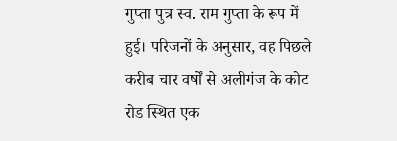गुप्ता पुत्र स्व. राम गुप्ता के रूप में हुई। परिजनों के अनुसार, वह पिछले करीब चार वर्षों से अलीगंज के कोट रोड स्थित एक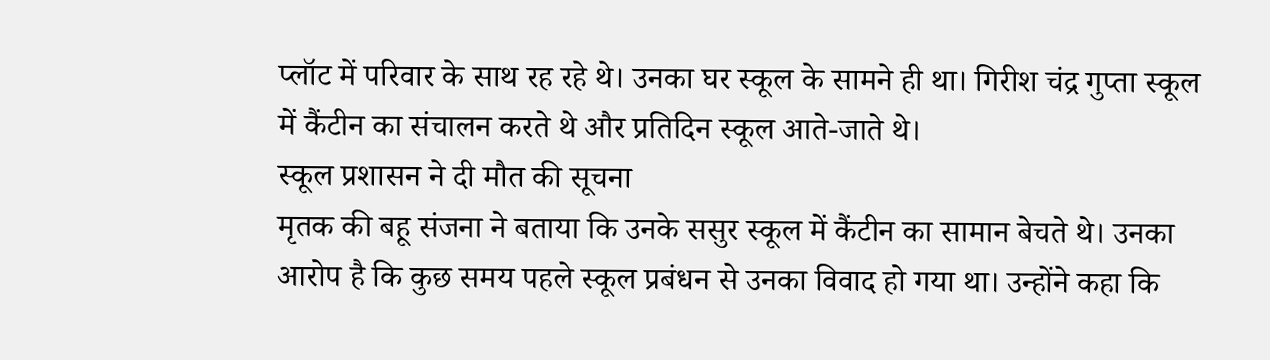प्लॉट में परिवार के साथ रह रहे थे। उनका घर स्कूल के सामने ही था। गिरीश चंद्र गुप्ता स्कूल में कैंटीन का संचालन करते थे और प्रतिदिन स्कूल आते-जाते थे।
स्कूल प्रशासन ने दी मौत की सूचना
मृतक की बहू संजना ने बताया कि उनके ससुर स्कूल में कैंटीन का सामान बेचते थे। उनका आरोप है कि कुछ समय पहले स्कूल प्रबंधन से उनका विवाद हो गया था। उन्होंने कहा कि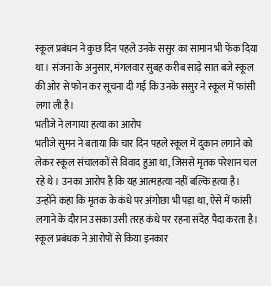स्कूल प्रबंधन ने कुछ दिन पहले उनके ससुर का सामान भी फेंक दिया था। संजना के अनुसार, मंगलवार सुबह करीब साढ़े सात बजे स्कूल की ओर से फोन कर सूचना दी गई कि उनके ससुर ने स्कूल में फांसी लगा ली है।
भतीजे ने लगाया हत्या का आरोप
भतीजे सुमन ने बताया कि चार दिन पहले स्कूल में दुकान लगाने को लेकर स्कूल संचालकों से विवाद हुआ था, जिससे मृतक परेशान चल रहे थे। उनका आरोप है कि यह आत्महत्या नहीं बल्कि हत्या है। उन्होंने कहा कि मृतक के कंधे पर अंगोछा भी पड़ा था, ऐसे में फांसी लगाने के दौरान उसका उसी तरह कंधे पर रहना संदेह पैदा करता है।
स्कूल प्रबंधक ने आरोपों से किया इनकार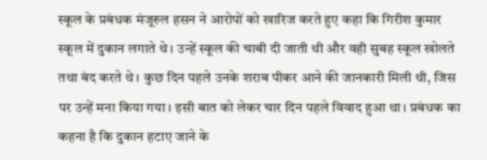स्कूल के प्रबंधक मंजूरुल हसन ने आरोपों को खारिज करते हुए कहा कि गिरीश कुमार स्कूल में दुकान लगाते थे। उन्हें स्कूल की चाबी दी जाती थी और वही सुबह स्कूल खोलते तथा बंद करते थे। कुछ दिन पहले उनके शराब पीकर आने की जानकारी मिली थी, जिस पर उन्हें मना किया गया। इसी बात को लेकर चार दिन पहले विवाद हुआ था। प्रबंधक का कहना है कि दुकान हटाए जाने के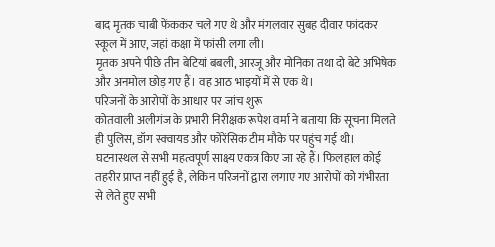बाद मृतक चाबी फेंककर चले गए थे और मंगलवार सुबह दीवार फांदकर स्कूल में आए, जहां कक्षा में फांसी लगा ली।
मृतक अपने पीछे तीन बेटियां बबली, आरजू और मोनिका तथा दो बेटे अभिषेक और अनमोल छोड़ गए हैं। वह आठ भाइयों में से एक थे।
परिजनों के आरोपों के आधार पर जांच शुरू
कोतवाली अलीगंज के प्रभारी निरीक्षक रूपेश वर्मा ने बताया कि सूचना मिलते ही पुलिस, डॉग स्क्वायड और फोरेंसिक टीम मौके पर पहुंच गई थी। घटनास्थल से सभी महत्वपूर्ण साक्ष्य एकत्र किए जा रहे हैं। फिलहाल कोई तहरीर प्राप्त नहीं हुई है, लेकिन परिजनों द्वारा लगाए गए आरोपों को गंभीरता से लेते हुए सभी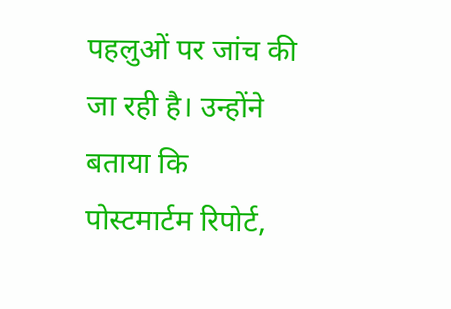पहलुओं पर जांच की जा रही है। उन्होंने बताया कि पोस्टमार्टम रिपोर्ट,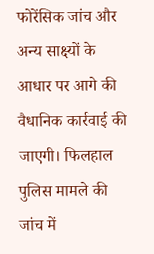फोरेंसिक जांच और अन्य साक्ष्यों के आधार पर आगे की वैधानिक कार्रवाई की जाएगी। फिलहाल पुलिस मामले की जांच में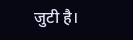जुटी है।